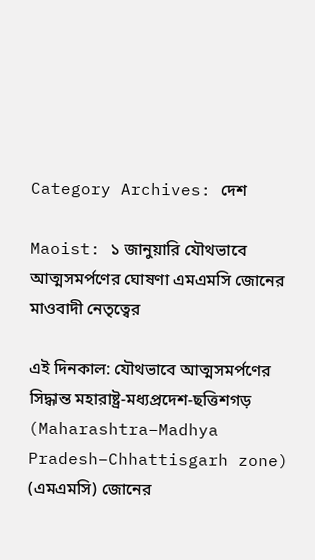Category Archives: দেশ

Maoist: ১ জানুয়ারি যৌথভাবে আত্মসমর্পণের ঘোষণা এমএমসি জোনের মাওবাদী নেতৃত্বের

এই দিনকাল: যৌথভাবে আত্মসমর্পণের সিদ্ধান্ত মহারাষ্ট্র-মধ্যপ্রদেশ-ছত্তিশগড় (Maharashtra–Madhya Pradesh–Chhattisgarh zone) (এমএমসি) জোনের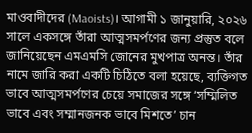মাওবাদীদের (Maoists)। আগামী ১ জানুয়ারি, ২০২৬ সালে একসঙ্গে তাঁরা আত্মসমর্পণের জন্য প্রস্তুত বলে জানিয়েছেন এমএমসি জোনের মুখপাত্র অনন্ত। তাঁর নামে জারি করা একটি চিঠিতে বলা হয়েছে, ব্যক্তিগত ভাবে আত্মসমর্পণের চেয়ে সমাজের সঙ্গে ‘সম্মিলিত ভাবে এবং সম্মানজনক ভাবে মিশতে’ চান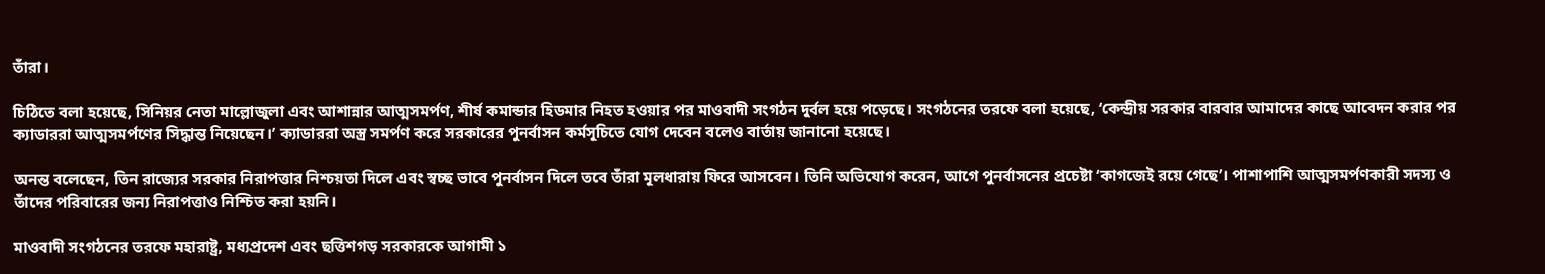তাঁরা।

চিঠিতে বলা হয়েছে, সিনিয়র নেতা মাল্লোজুলা এবং আশান্নার আত্মসমর্পণ, শীর্ষ কমান্ডার হিডমার নিহত হওয়ার পর মাওবাদী সংগঠন দুর্বল হয়ে পড়েছে। সংগঠনের তরফে বলা হয়েছে, ‘কেন্দ্রীয় সরকার বারবার আমাদের কাছে আবেদন করার পর ক্যাডাররা আত্মসমর্পণের সিদ্ধান্ত নিয়েছেন।’ ক্যাডাররা অস্ত্র সমর্পণ করে সরকারের পুনর্বাসন কর্মসূচিতে যোগ দেবেন বলেও বার্তায় জানানো হয়েছে।

অনন্ত বলেছেন, তিন রাজ্যের সরকার নিরাপত্তার নিশ্চয়তা দিলে এবং স্বচ্ছ ভাবে পুনর্বাসন দিলে তবে তাঁরা মূলধারায় ফিরে আসবেন। তিনি অভিযোগ করেন, আগে পুনর্বাসনের প্রচেষ্টা ‘কাগজেই রয়ে গেছে’। পাশাপাশি আত্মসমর্পণকারী সদস্য ও তাঁদের পরিবারের জন্য নিরাপত্তাও নিশ্চিত করা হয়নি।

মাওবাদী সংগঠনের তরফে মহারাষ্ট্র, মধ্যপ্রদেশ এবং ছত্তিশগড় সরকারকে আগামী ১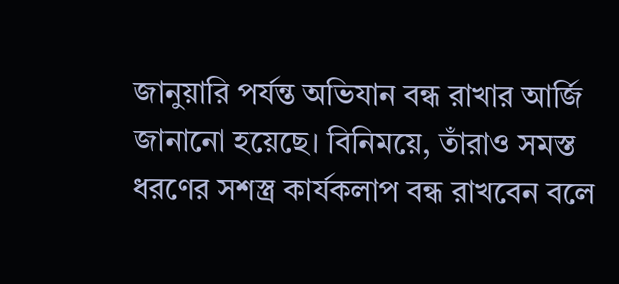জানুয়ারি পর্যন্ত অভিযান বন্ধ রাখার আর্জি জানানো হয়েছে। বিনিময়ে, তাঁরাও সমস্ত ধরণের সশস্ত্র কার্যকলাপ বন্ধ রাখবেন বলে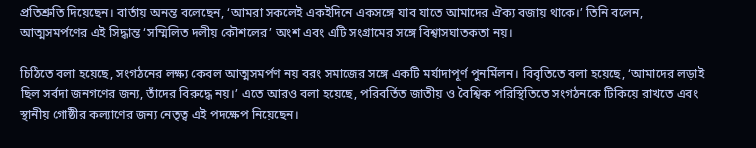প্রতিশ্রুতি দিয়েছেন। বার্তায় অনন্ত বলেছেন, ‘আমরা সকলেই একইদিনে একসঙ্গে যাব যাতে আমাদের ঐক্য বজায় থাকে।’ তিনি বলেন, আত্মসমর্পণের এই সিদ্ধান্ত ‘সম্মিলিত দলীয় কৌশলের’ অংশ এবং এটি সংগ্রামের সঙ্গে বিশ্বাসঘাতকতা নয়।

চিঠিতে বলা হয়েছে, সংগঠনের লক্ষ্য কেবল আত্মসমর্পণ নয় বরং সমাজের সঙ্গে একটি মর্যাদাপূর্ণ পুনর্মিলন। বিবৃতিতে বলা হয়েছে, ‘আমাদের লড়াই ছিল সর্বদা জনগণের জন্য, তাঁদের বিরুদ্ধে নয়।’ এতে আরও বলা হয়েছে, পরিবর্তিত জাতীয় ও বৈশ্বিক পরিস্থিতিতে সংগঠনকে টিকিয়ে রাখতে এবং স্থানীয় গোষ্ঠীর কল্যাণের জন্য নেতৃত্ব এই পদক্ষেপ নিয়েছেন।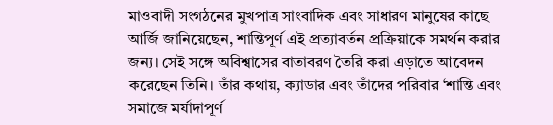মাওবাদী সংগঠনের মুখপাত্র সাংবাদিক এবং সাধারণ মানুষের কাছে আর্জি জানিয়েছেন, শান্তিপূর্ণ এই প্রত্যাবর্তন প্রক্রিয়াকে সমর্থন করার জন্য। সেই সঙ্গে অবিশ্বাসের বাতাবরণ তৈরি করা এড়াতে আবেদন করেছেন তিনি। তাঁর কথায়, ক্যাডার এবং তাঁদের পরিবার ‘শান্তি এবং সমাজে মর্যাদাপূর্ণ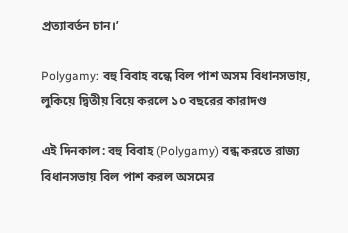প্রত্যাবর্তন চান।’

Polygamy: বহু বিবাহ বন্ধে বিল পাশ অসম বিধানসভায়, লুকিয়ে দ্বিতীয় বিয়ে করলে ১০ বছরের কারাদণ্ড

এই দিনকাল: বহু বিবাহ (Polygamy) বন্ধ করতে রাজ্য বিধানসভায় বিল পাশ করল অসমের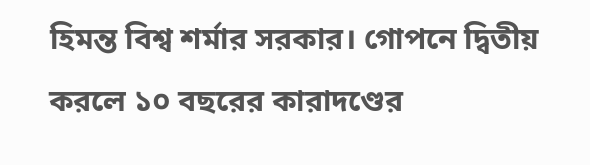হিমন্ত বিশ্ব শর্মার সরকার। গোপনে দ্বিতীয় করলে ১০ বছরের কারাদণ্ডের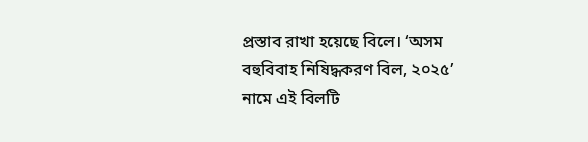প্রস্তাব রাখা হয়েছে বিলে। ‘অসম বহুবিবাহ নিষিদ্ধকরণ বিল, ২০২৫’ নামে এই বিলটি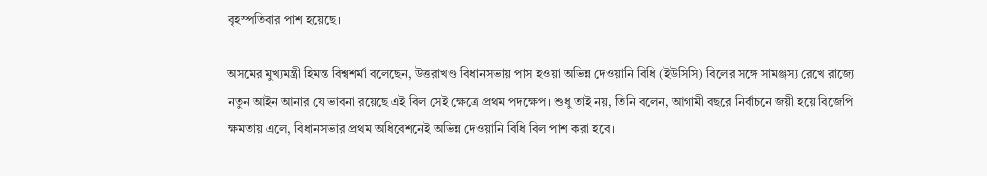বৃহস্পতিবার পাশ হয়েছে।

অসমের মুখ্যমন্ত্রী হিমন্ত বিশ্বশর্মা বলেছেন, উত্তরাখণ্ড বিধানসভায় পাস হওয়া অভিন্ন দেওয়ানি বিধি (ইউসিসি) বিলের সঙ্গে সামঞ্জস্য রেখে রাজ্যে নতুন আইন আনার যে ভাবনা রয়েছে এই বিল সেই ক্ষেত্রে প্রথম পদক্ষেপ। শুধু তাই নয়, তিনি বলেন, আগামী বছরে নির্বাচনে জয়ী হয়ে বিজেপি ক্ষমতায় এলে, বিধানসভার প্রথম অধিবেশনেই অভিন্ন দেওয়ানি বিধি বিল পাশ করা হবে।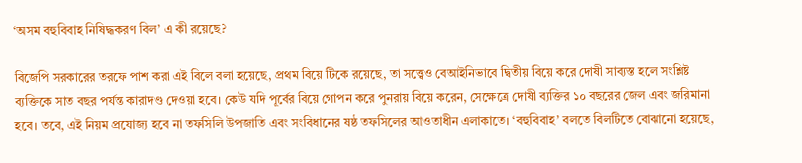‘অসম বহুবিবাহ নিষিদ্ধকরণ বিল’ এ কী রয়েছে?

বিজেপি সরকারের তরফে পাশ করা এই বিলে বলা হয়েছে, প্রথম বিয়ে টিকে রয়েছে, তা সত্ত্বেও বেআইনিভাবে দ্বিতীয় বিয়ে করে দোষী সাব্যস্ত হলে সংশ্লিষ্ট ব্যক্তিকে সাত বছর পর্যন্ত কারাদণ্ড দেওয়া হবে। কেউ যদি পূর্বের বিয়ে গোপন করে পুনরায় বিয়ে করেন, সেক্ষেত্রে দোষী ব্যক্তির ১০ বছরের জেল এবং জরিমানা হবে। তবে, এই নিয়ম প্রযোজ্য হবে না তফসিলি উপজাতি এবং সংবিধানের ষষ্ঠ তফসিলের আওতাধীন এলাকাতে। ‘বহুবিবাহ’ বলতে বিলটিতে বোঝানো হয়েছে,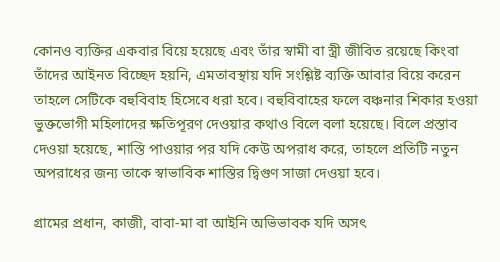কোনও ব্যক্তির একবার বিয়ে হয়েছে এবং তাঁর স্বামী বা স্ত্রী জীবিত রয়েছে কিংবা তাঁদের আইনত বিচ্ছেদ হয়নি, এমতাবস্থায় যদি সংশ্লিষ্ট ব্যক্তি আবার বিয়ে করেন তাহলে সেটিকে বহুবিবাহ হিসেবে ধরা হবে। বহুবিবাহের ফলে বঞ্চনার শিকার হওয়া ভুক্তভোগী মহিলাদের ক্ষতিপূরণ দেওয়ার কথাও বিলে বলা হয়েছে। বিলে প্রস্তাব দেওয়া হয়েছে, শাস্তি পাওয়ার পর যদি কেউ অপরাধ করে, তাহলে প্রতিটি নতুন অপরাধের জন্য তাকে স্বাভাবিক শাস্তির দ্বিগুণ সাজা দেওয়া হবে।

গ্রামের প্রধান, কাজী, বাবা-মা বা আইনি অভিভাবক যদি অসৎ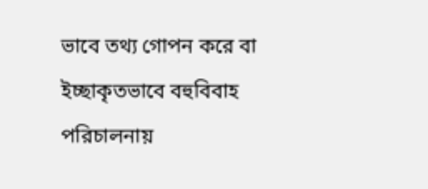ভাবে তথ্য গোপন করে বা ইচ্ছাকৃতভাবে বহুবিবাহ পরিচালনায়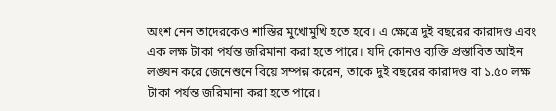অংশ নেন তাদেরকেও শাস্তির মুখোমুখি হতে হবে। এ ক্ষেত্রে দুই বছরের কারাদণ্ড এবং এক লক্ষ টাকা পর্যন্ত জরিমানা করা হতে পারে। যদি কোনও ব্যক্তি প্রস্তাবিত আইন লঙ্ঘন করে জেনেশুনে বিয়ে সম্পন্ন করেন, তাকে দুই বছরের কারাদণ্ড বা ১.৫০ লক্ষ টাকা পর্যন্ত জরিমানা করা হতে পারে।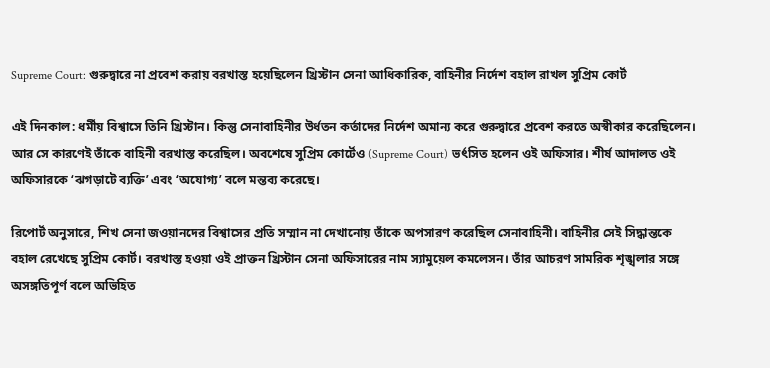Supreme Court: গুরুদ্বারে না প্রবেশ করায় বরখাস্ত হয়েছিলেন খ্রিস্টান সেনা আধিকারিক, বাহিনীর নির্দেশ বহাল রাখল সুপ্রিম কোর্ট

এই দিনকাল: ধর্মীয় বিশ্বাসে তিনি খ্রিস্টান। কিন্তু সেনাবাহিনীর উর্ধতন কর্তাদের নির্দেশ অমান্য করে গুরুদ্বারে প্রবেশ করতে অস্বীকার করেছিলেন। আর সে কারণেই তাঁকে বাহিনী বরখাস্ত করেছিল। অবশেষে সুপ্রিম কোর্টেও (Supreme Court) ভর্ৎসিত হলেন ওই অফিসার। শীর্ষ আদালত ওই অফিসারকে ‘ঝগড়াটে ব্যক্তি’ এবং ‘অযোগ্য’ বলে মন্তব্য করেছে।

রিপোর্ট অনুসারে, শিখ সেনা জওয়ানদের বিশ্বাসের প্রতি সম্মান না দেখানোয় তাঁকে অপসারণ করেছিল সেনাবাহিনী। বাহিনীর সেই সিদ্ধান্তকে বহাল রেখেছে সুপ্রিম কোর্ট। বরখাস্ত হওয়া ওই প্রাক্তন খ্রিস্টান সেনা অফিসারের নাম স্যামুয়েল কমলেসন। তাঁর আচরণ সামরিক শৃঙ্খলার সঙ্গে অসঙ্গতিপূর্ণ বলে অভিহিত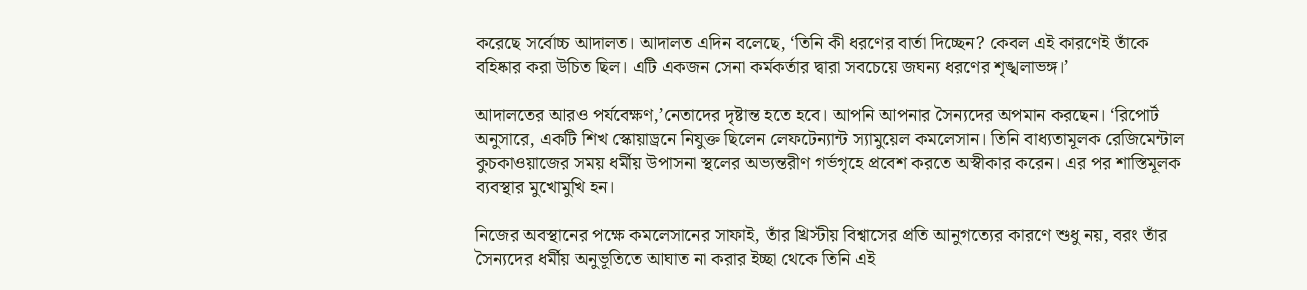করেছে সর্বোচ্চ আদালত। আদালত এদিন বলেছে, ‘তিনি কী ধরণের বার্তা দিচ্ছেন? কেবল এই কারণেই তাঁকে বহিষ্কার করা উচিত ছিল। এটি একজন সেনা কর্মকর্তার দ্বারা সবচেয়ে জঘন্য ধরণের শৃঙ্খলাভঙ্গ।’

আদালতের আরও পর্যবেক্ষণ,’নেতাদের দৃষ্টান্ত হতে হবে। আপনি আপনার সৈন্যদের অপমান করছেন। ‘রিপোর্ট অনুসারে, একটি শিখ স্কোয়াড্রনে নিযুক্ত ছিলেন লেফটেন্যান্ট স্যামুয়েল কমলেসান। তিনি বাধ্যতামূলক রেজিমেন্টাল কুচকাওয়াজের সময় ধর্মীয় উপাসনা স্থলের অভ্যন্তরীণ গর্ভগৃহে প্রবেশ করতে অস্বীকার করেন। এর পর শাস্তিমূলক ব্যবস্থার মুখোমুখি হন।

নিজের অবস্থানের পক্ষে কমলেসানের সাফাই, তাঁর খ্রিস্টীয় বিশ্বাসের প্রতি আনুগত্যের কারণে শুধু নয়, বরং তাঁর সৈন্যদের ধর্মীয় অনুভূতিতে আঘাত না করার ইচ্ছা থেকে তিনি এই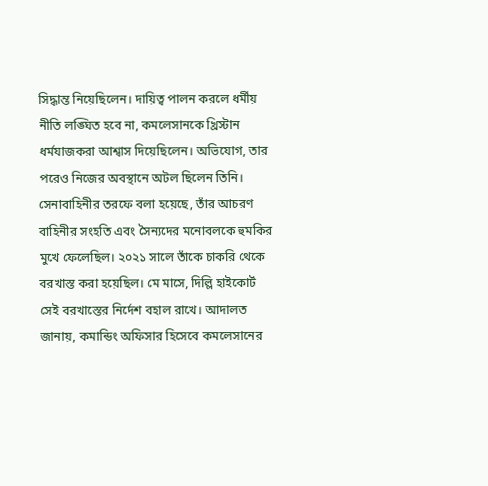সিদ্ধান্ত নিয়েছিলেন। দায়িত্ব পালন করলে ধর্মীয় নীতি লঙ্ঘিত হবে না, কমলেসানকে খ্রিস্টান ধর্মযাজকরা আশ্বাস দিয়েছিলেন। অভিযোগ, তার পরেও নিজের অবস্থানে অটল ছিলেন তিনি। সেনাবাহিনীর তরফে বলা হয়েছে, তাঁর আচরণ বাহিনীর সংহতি এবং সৈন্যদের মনোবলকে হুমকির মুখে ফেলেছিল। ২০২১ সালে তাঁকে চাকরি থেকে বরখাস্ত করা হয়েছিল। মে মাসে, দিল্লি হাইকোর্ট সেই বরখাস্তের নির্দেশ বহাল রাখে। আদালত জানায়, কমান্ডিং অফিসার হিসেবে কমলেসানের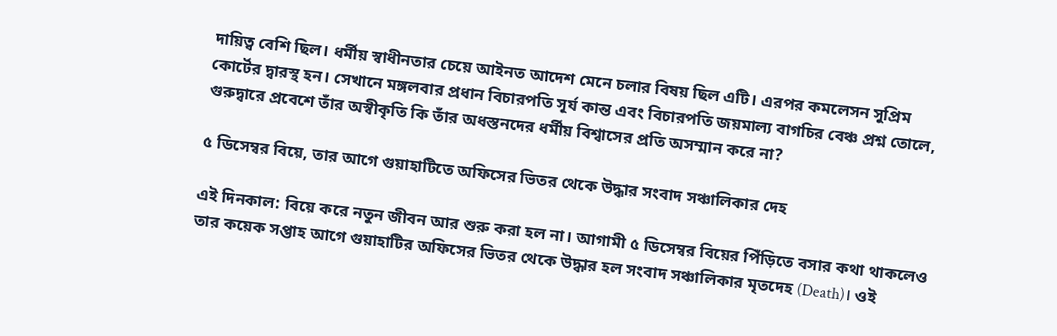দায়িত্ব বেশি ছিল। ধর্মীয় স্বাধীনতার চেয়ে আইনত আদেশ মেনে চলার বিষয় ছিল এটি। এরপর কমলেসন সুপ্রিম কোর্টের দ্বারস্থ হন। সেখানে মঙ্গলবার প্রধান বিচারপতি সূর্য কান্ত এবং বিচারপতি জয়মাল্য বাগচির বেঞ্চ প্রশ্ন তোলে, গুরুদ্বারে প্রবেশে তাঁর অস্বীকৃতি কি তাঁর অধস্তনদের ধর্মীয় বিশ্বাসের প্রতি অসম্মান করে না?

৫ ডিসেম্বর বিয়ে, তার আগে গুয়াহাটিতে অফিসের ভিতর থেকে উদ্ধার সংবাদ সঞ্চালিকার দেহ

এই দিনকাল: বিয়ে করে নতুন জীবন আর শুরু করা হল না। আগামী ৫ ডিসেম্বর বিয়ের পিঁড়িতে বসার কথা থাকলেও তার কয়েক সপ্তাহ আগে গুয়াহাটির অফিসের ভিতর থেকে উদ্ধার হল সংবাদ সঞ্চালিকার মৃতদেহ (Death)। ওই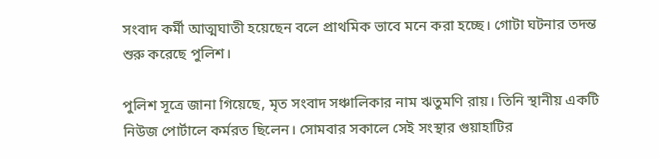সংবাদ কর্মী আত্মঘাতী হয়েছেন বলে প্রাথমিক ভাবে মনে করা হচ্ছে। গোটা ঘটনার তদন্ত শুরু করেছে পুলিশ।

পুলিশ সূত্রে জানা গিয়েছে, মৃত সংবাদ সঞ্চালিকার নাম ঋতুমণি রায়। তিনি স্থানীয় একটি নিউজ পোর্টালে কর্মরত ছিলেন। সোমবার সকালে সেই সংস্থার গুয়াহাটির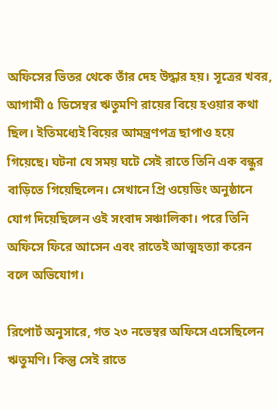অফিসের ভিতর থেকে তাঁর দেহ উদ্ধার হয়। সূত্রের খবর, আগামী ৫ ডিসেম্বর ঋতুমণি রায়ের বিয়ে হওয়ার কথা ছিল। ইতিমধ্যেই বিয়ের আমন্ত্রণপত্র ছাপাও হয়ে গিয়েছে। ঘটনা যে সময় ঘটে সেই রাতে তিনি এক বন্ধুর বাড়িতে গিয়েছিলেন। সেখানে প্রি ওয়েডিং অনুষ্ঠানে যোগ দিয়েছিলেন ওই সংবাদ সঞ্চালিকা। পরে তিনি অফিসে ফিরে আসেন এবং রাতেই আত্মহত্যা করেন বলে অভিযোগ।

রিপোর্ট অনুসারে, গত ২৩ নভেম্বর অফিসে এসেছিলেন ঋতুমণি। কিন্তু সেই রাতে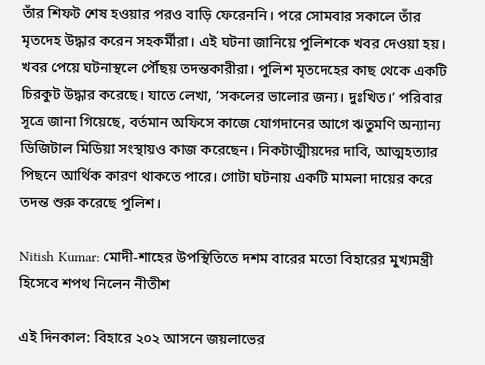তাঁর শিফট শেষ হওয়ার পরও বাড়ি ফেরেননি। পরে সোমবার সকালে তাঁর মৃতদেহ উদ্ধার করেন সহকর্মীরা। এই ঘটনা জানিয়ে পুলিশকে খবর দেওয়া হয়। খবর পেয়ে ঘটনাস্থলে পৌঁছয় তদন্তকারীরা। পুলিশ মৃতদেহের কাছ থেকে একটি চিরকুট উদ্ধার করেছে। যাতে লেখা, ‘সকলের ভালোর জন্য। দুঃখিত।’ পরিবার সূত্রে জানা গিয়েছে, বর্তমান অফিসে কাজে যোগদানের আগে ঋতুমণি অন্যান্য ডিজিটাল মিডিয়া সংস্থায়ও কাজ করেছেন। নিকটাত্মীয়দের দাবি, আত্মহত্যার পিছনে আর্থিক কারণ থাকতে পারে। গোটা ঘটনায় একটি মামলা দায়ের করে তদন্ত শুরু করেছে পুলিশ।

Nitish Kumar: মোদী-শাহের উপস্থিতিতে দশম বারের মতো বিহারের মুখ্যমন্ত্রী হিসেবে শপথ নিলেন নীতীশ

এই দিনকাল: বিহারে ২০২ আসনে জয়লাভের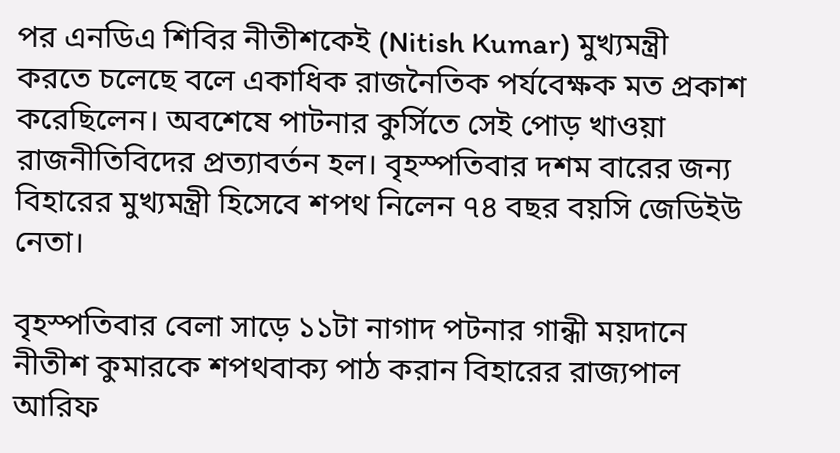পর এনডিএ শিবির নীতীশকেই (Nitish Kumar) মুখ্যমন্ত্রী করতে চলেছে বলে একাধিক রাজনৈতিক পর্যবেক্ষক মত প্রকাশ করেছিলেন। অবশেষে পাটনার কুর্সিতে সেই পোড় খাওয়া রাজনীতিবিদের প্রত্যাবর্তন হল। বৃহস্পতিবার দশম বারের জন্য বিহারের মুখ্যমন্ত্রী হিসেবে শপথ নিলেন ৭৪ বছর বয়সি জেডিইউ নেতা।

বৃহস্পতিবার বেলা সাড়ে ১১টা নাগাদ পটনার গান্ধী ময়দানে নীতীশ কুমারকে শপথবাক্য পাঠ করান বিহারের রাজ্যপাল আরিফ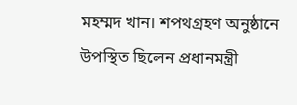মহম্মদ খান। শপথগ্রহণ অনুষ্ঠানে উপস্থিত ছিলেন প্রধানমন্ত্রী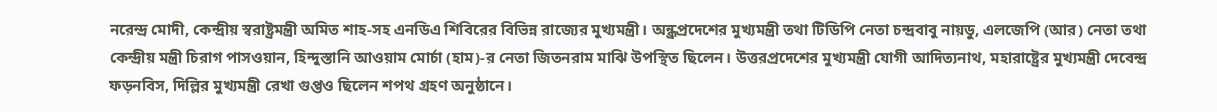নরেন্দ্র মোদী, কেন্দ্রীয় স্বরাষ্ট্রমন্ত্রী অমিত শাহ-সহ এনডিএ শিবিরের বিভিন্ন রাজ্যের মুখ্যমন্ত্রী। অন্ধ্রপ্রদেশের মুখ্যমন্ত্রী তথা টিডিপি নেতা চন্দ্রবাবু নায়ডু, এলজেপি (আর) নেতা তথা কেন্দ্রীয় মন্ত্রী চিরাগ পাসওয়ান, হিন্দুস্তানি আওয়াম মোর্চা (হাম)-র নেতা জিতনরাম মাঝি উপস্থিত ছিলেন। উত্তরপ্রদেশের মুখ্যমন্ত্রী যোগী আদিত্যনাথ, মহারাষ্ট্রের মুখ্যমন্ত্রী দেবেন্দ্র ফড়নবিস, দিল্লির মুখ্যমন্ত্রী রেখা গুপ্তও ছিলেন শপথ গ্রহণ অনুষ্ঠানে।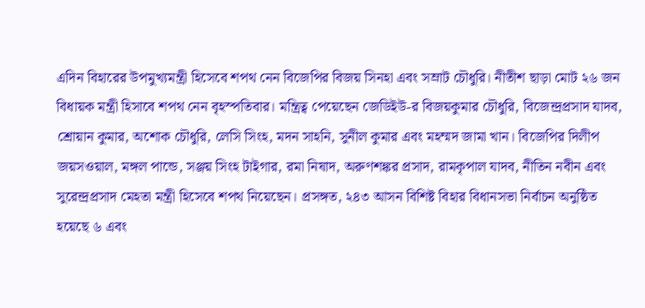এদিন বিহারের উপমুখ্যমন্ত্রী হিসেবে শপথ নেন বিজেপির বিজয় সিনহা এবং সম্রাট চৌধুরি। নীতীশ ছাড়া মোট ২৬ জন বিধায়ক মন্ত্রী হিসাবে শপথ নেন বৃহস্পতিবার। মন্ত্রিত্ব পেয়েছেন জেডিইউ-র বিজয়কুমার চৌধুরি, বিজেন্দ্রপ্রসাদ যাদব, শ্রোয়ান কুমার, অশোক চৌধুরি, লেসি সিংহ, মদন সাহনি, সুনীল কুমার এবং মহম্মদ জামা খান। বিজেপির দিলীপ জয়সওয়াল, মঙ্গল পান্ডে, সঞ্জয় সিংহ টাইগার, রমা নিষাদ, অরুণশঙ্কর প্রসাদ, রামকৃপাল যাদব, নীতিন নবীন এবং সুরেন্দ্রপ্রসাদ মেহতা মন্ত্রী হিসেবে শপথ নিয়েছেন। প্রসঙ্গত, ২৪৩ আসন বিশিষ্ট বিহার বিধানসভা নির্বাচন অনুষ্ঠিত হয়েছে ৬ এবং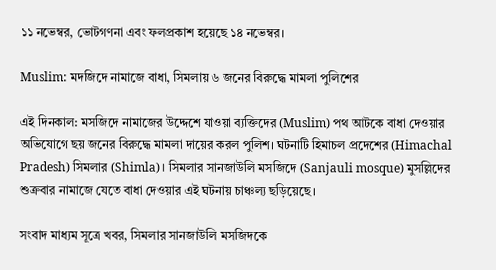১১ নভেম্বর, ভোটগণনা এবং ফলপ্রকাশ হয়েছে ১৪ নভেম্বর।

Muslim: মদজিদে নামাজে বাধা, সিমলায় ৬ জনের বিরুদ্ধে মামলা পুলিশের

এই দিনকাল: মসজিদে নামাজের উদ্দেশে যাওয়া ব্যক্তিদের (Muslim) পথ আটকে বাধা দেওয়ার অভিযোগে ছয় জনের বিরুদ্ধে মামলা দায়ের করল পুলিশ। ঘটনাটি হিমাচল প্রদেশের (Himachal Pradesh) সিমলার (Shimla)। সিমলার সানজাউলি মসজিদে (Sanjauli mosque) মুসল্লিদের শুক্রবার নামাজে যেতে বাধা দেওয়ার এই ঘটনায় চাঞ্চল্য ছড়িয়েছে।

সংবাদ মাধ্যম সূত্রে খবর, সিমলার সানজাউলি মসজিদকে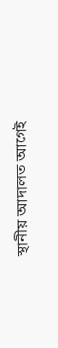স্থানীয় আদালত আগেই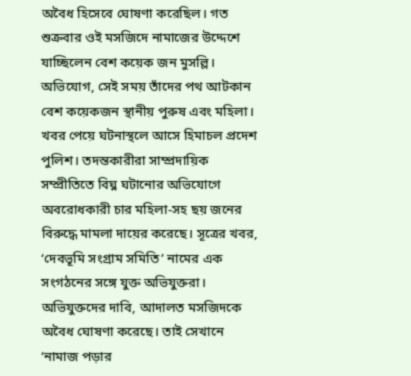অবৈধ হিসেবে ঘোষণা করেছিল। গত শুক্রবার ওই মসজিদে নামাজের উদ্দেশে যাচ্ছিলেন বেশ কয়েক জন মুসল্লি। অভিযোগ, সেই সময় তাঁদের পথ আটকান বেশ কয়েকজন স্থানীয় পুরুষ এবং মহিলা। খবর পেয়ে ঘটনাস্থলে আসে হিমাচল প্রদেশ পুলিশ। তদন্তকারীরা সাম্প্রদায়িক সম্প্রীতিতে বিঘ্ন ঘটানোর অভিযোগে অবরোধকারী চার মহিলা-সহ ছয় জনের বিরুদ্ধে মামলা দায়ের করেছে। সূত্রের খবর, ‘দেবভূমি সংগ্রাম সমিতি’ নামের এক সংগঠনের সঙ্গে যুক্ত অভিযুক্তরা। অভিযুক্তদের দাবি, আদালত মসজিদকে অবৈধ ঘোষণা করেছে। তাই সেখানে ‘নামাজ পড়ার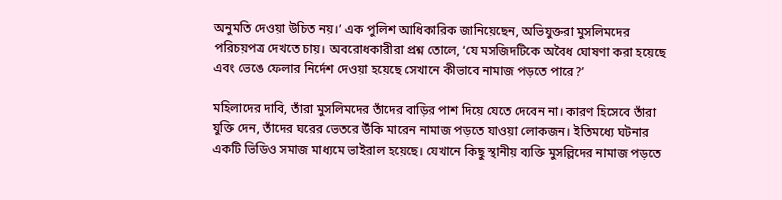অনুমতি দেওয়া উচিত নয়।’ এক পুলিশ আধিকারিক জানিয়েছেন, অভিযুক্তরা মুসলিমদের পরিচয়পত্র দেখতে চায়। অবরোধকারীরা প্রশ্ন তোলে, ‘যে মসজিদটিকে অবৈধ ঘোষণা করা হয়েছে এবং ভেঙে ফেলার নির্দেশ দেওয়া হয়েছে সেখানে কীভাবে নামাজ পড়তে পারে?’

মহিলাদের দাবি, তাঁরা মুসলিমদের তাঁদের বাড়ির পাশ দিয়ে যেতে দেবেন না। কারণ হিসেবে তাঁরা যুক্তি দেন, তাঁদের ঘরের ভেতরে উঁকি মারেন নামাজ পড়তে যাওয়া লোকজন। ইতিমধ্যে ঘটনার একটি ভিডিও সমাজ মাধ্যমে ভাইরাল হয়েছে। যেখানে কিছু স্থানীয় ব্যক্তি মুসল্লিদের নামাজ পড়তে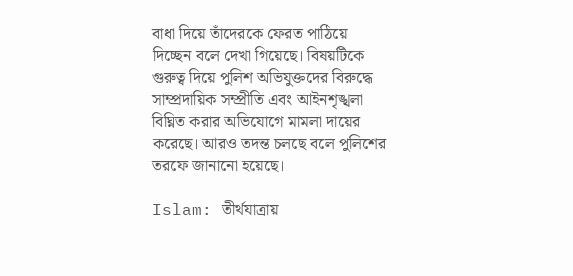বাধা দিয়ে তাঁদেরকে ফেরত পাঠিয়ে দিচ্ছেন বলে দেখা গিয়েছে। বিষয়টিকে গুরুত্ব দিয়ে পুলিশ অভিযুক্তদের বিরুদ্ধে সাম্প্রদায়িক সম্প্রীতি এবং আইনশৃঙ্খলা বিঘ্নিত করার অভিযোগে মামলা দায়ের করেছে। আরও তদন্ত চলছে বলে পুলিশের তরফে জানানো হয়েছে।

Islam: তীর্থযাত্রায়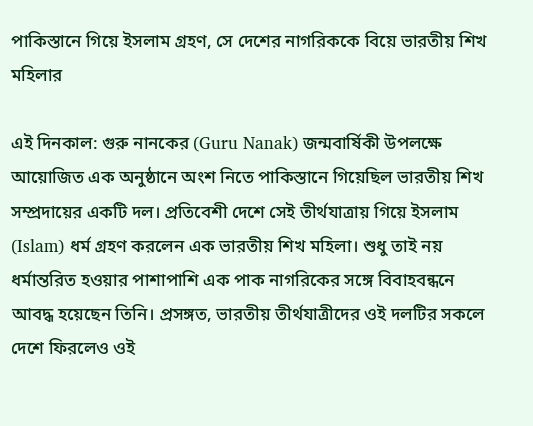পাকিস্তানে গিয়ে ইসলাম গ্রহণ, সে দেশের নাগরিককে বিয়ে ভারতীয় শিখ মহিলার

এই দিনকাল: গুরু নানকের (Guru Nanak) জন্মবার্ষিকী উপলক্ষে আয়োজিত এক অনুষ্ঠানে অংশ নিতে পাকিস্তানে গিয়েছিল ভারতীয় শিখ সম্প্রদায়ের একটি দল। প্রতিবেশী দেশে সেই তীর্থযাত্রায় গিয়ে ইসলাম (Islam) ধর্ম গ্রহণ করলেন এক ভারতীয় শিখ মহিলা। শুধু তাই নয় ধর্মান্তরিত হওয়ার পাশাপাশি এক পাক নাগরিকের সঙ্গে বিবাহবন্ধনে আবদ্ধ হয়েছেন তিনি। প্রসঙ্গত, ভারতীয় তীর্থযাত্রীদের ওই দলটির সকলে দেশে ফিরলেও ওই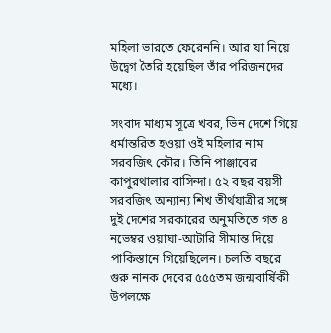মহিলা ভারতে ফেরেননি। আর যা নিয়ে উদ্বেগ তৈরি হয়েছিল তাঁর পরিজনদের মধ্যে।

সংবাদ মাধ্যম সূত্রে খবর, ভিন দেশে গিয়ে ধর্মান্তরিত হওয়া ওই মহিলার নাম সরবজিৎ কৌর। তিনি পাঞ্জাবের কাপুরথালার বাসিন্দা। ৫২ বছর বয়সী সরবজিৎ অন্যান্য শিখ তীর্থযাত্রীর সঙ্গে দুই দেশের সরকারের অনুমতিতে গত ৪ নভেম্বর ওয়াঘা-আটারি সীমান্ত দিয়ে পাকিস্তানে গিয়েছিলেন। চলতি বছরে গুরু নানক দেবের ৫৫৫তম জন্মবার্ষিকী উপলক্ষে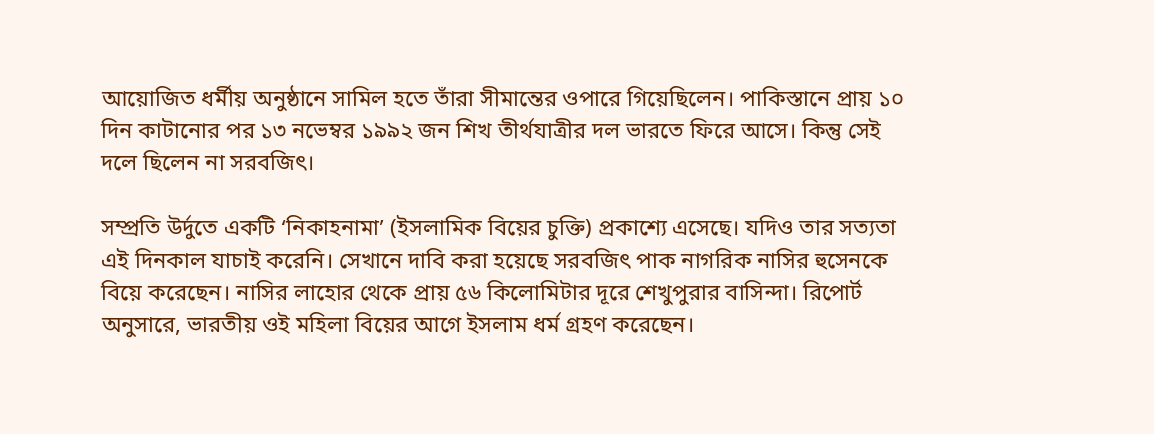আয়োজিত ধর্মীয় অনুষ্ঠানে সামিল হতে তাঁরা সীমান্তের ওপারে গিয়েছিলেন। পাকিস্তানে প্রায় ১০ দিন কাটানোর পর ১৩ নভেম্বর ১৯৯২ জন শিখ তীর্থযাত্রীর দল ভারতে ফিরে আসে। কিন্তু সেই দলে ছিলেন না সরবজিৎ।

সম্প্রতি উর্দুতে একটি ‘নিকাহনামা’ (ইসলামিক বিয়ের চুক্তি) প্রকাশ্যে এসেছে। যদিও তার সত্যতা এই দিনকাল যাচাই করেনি। সেখানে দাবি করা হয়েছে সরবজিৎ পাক নাগরিক নাসির হুসেনকে বিয়ে করেছেন। নাসির লাহোর থেকে প্রায় ৫৬ কিলোমিটার দূরে শেখুপুরার বাসিন্দা। রিপোর্ট অনুসারে, ভারতীয় ওই মহিলা বিয়ের আগে ইসলাম ধর্ম গ্রহণ করেছেন।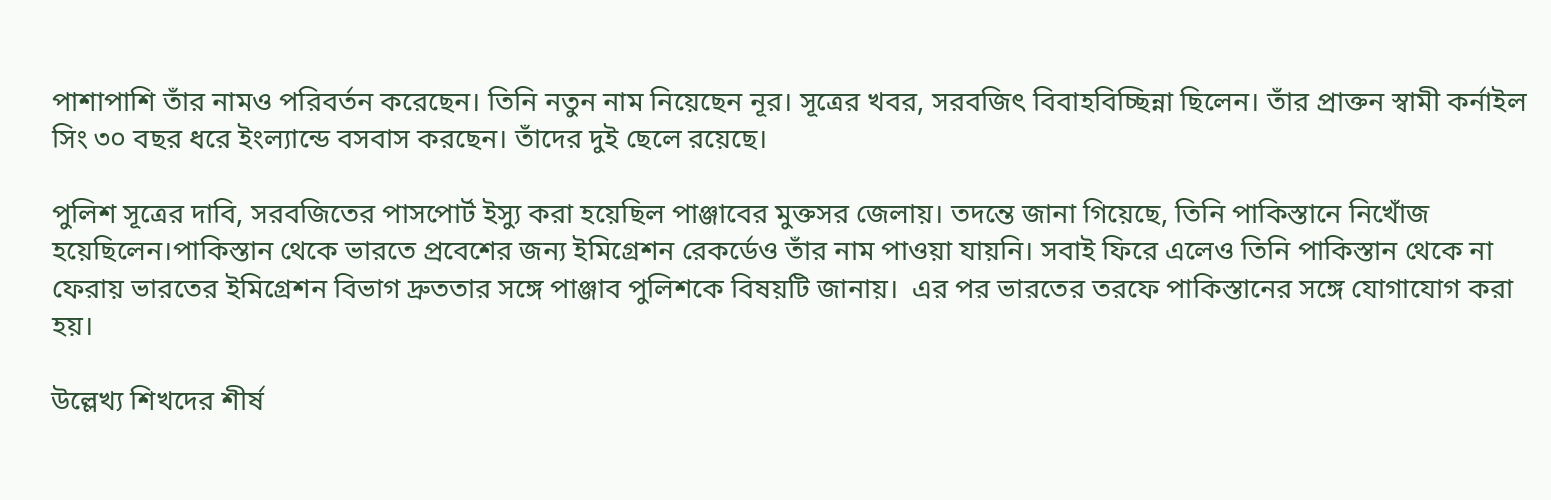পাশাপাশি তাঁর নামও পরিবর্তন করেছেন। তিনি নতুন নাম নিয়েছেন নূর। সূত্রের খবর, সরবজিৎ বিবাহবিচ্ছিন্না ছিলেন। তাঁর প্রাক্তন স্বামী কর্নাইল সিং ৩০ বছর ধরে ইংল্যান্ডে বসবাস করছেন। তাঁদের দুই ছেলে রয়েছে।

পুলিশ সূত্রের দাবি, সরবজিতের পাসপোর্ট ইস্যু করা হয়েছিল পাঞ্জাবের মুক্তসর জেলায়। তদন্তে জানা গিয়েছে, তিনি পাকিস্তানে নিখোঁজ হয়েছিলেন।পাকিস্তান থেকে ভারতে প্রবেশের জন্য ইমিগ্রেশন রেকর্ডেও তাঁর নাম পাওয়া যায়নি। সবাই ফিরে এলেও তিনি পাকিস্তান থেকে না ফেরায় ভারতের ইমিগ্রেশন বিভাগ দ্রুততার সঙ্গে পাঞ্জাব পুলিশকে বিষয়টি জানায়।  এর পর ভারতের তরফে পাকিস্তানের সঙ্গে যোগাযোগ করা হয়।

উল্লেখ্য শিখদের শীর্ষ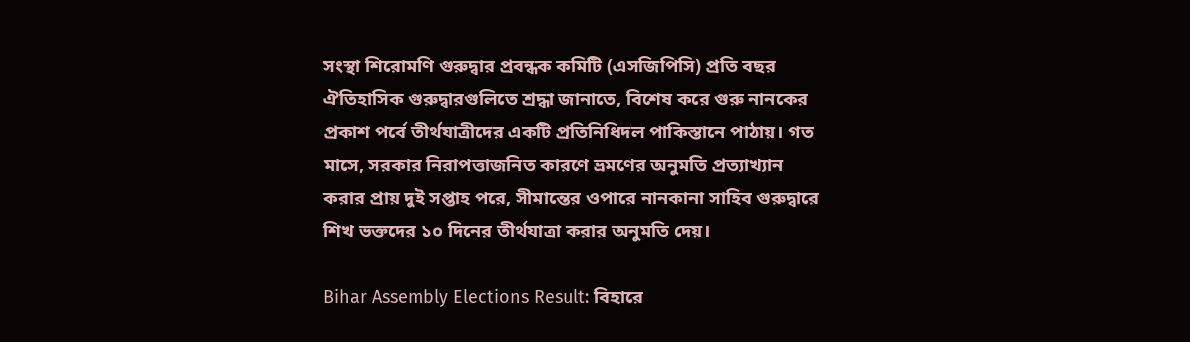সংস্থা শিরোমণি গুরুদ্বার প্রবন্ধক কমিটি (এসজিপিসি) প্রতি বছর ঐতিহাসিক গুরুদ্বারগুলিতে শ্রদ্ধা জানাতে, বিশেষ করে গুরু নানকের প্রকাশ পর্বে তীর্থযাত্রীদের একটি প্রতিনিধিদল পাকিস্তানে পাঠায়। গত মাসে, সরকার নিরাপত্তাজনিত কারণে ভ্রমণের অনুমতি প্রত্যাখ্যান করার প্রায় দুই সপ্তাহ পরে, সীমান্তের ওপারে নানকানা সাহিব গুরুদ্বারে শিখ ভক্তদের ১০ দিনের তীর্থযাত্রা করার অনুমতি দেয়।

Bihar Assembly Elections Result: বিহারে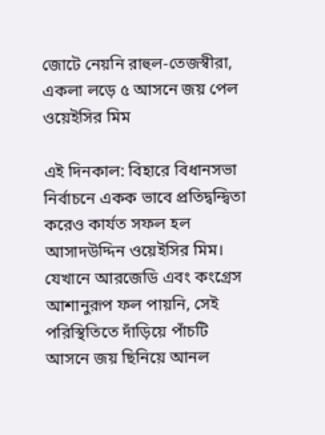জোটে নেয়নি রাহুল-তেজস্বীরা, একলা লড়ে ৫ আসনে জয় পেল ওয়েইসির মিম

এই দিনকাল: বিহারে বিধানসভা নির্বাচনে একক ভাবে প্রতিদ্বন্দ্বিতা করেও কার্যত সফল হল আসাদউদ্দিন ওয়েইসির মিম। যেখানে আরজেডি এবং কংগ্রেস আশানুরূপ ফল পায়নি, সেই পরিস্থিতিতে দাঁড়িয়ে পাঁচটি আসনে জয় ছিনিয়ে আনল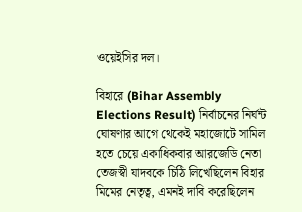ওয়েইসির দল।

বিহারে (Bihar Assembly Elections Result) নির্বাচনের নির্ঘন্ট ঘোষণার আগে থেকেই মহাজোটে সামিল হতে চেয়ে একাধিকবার আরজেডি নেতা তেজস্বী যাদবকে চিঠি লিখেছিলেন বিহার মিমের নেতৃত্ব, এমনই দাবি করেছিলেন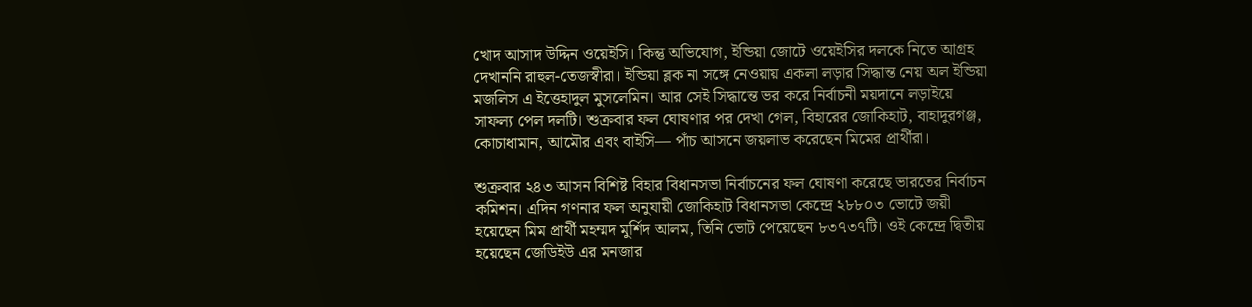খোদ আসাদ উদ্দিন ওয়েইসি। কিন্তু অভিযোগ, ইন্ডিয়া জোটে ওয়েইসির দলকে নিতে আগ্রহ দেখাননি রাহুল-তেজস্বীরা। ইন্ডিয়া ব্লক না সঙ্গে নেওয়ায় একলা লড়ার সিদ্ধান্ত নেয় অল ইন্ডিয়া মজলিস এ ইত্তেহাদুল মুসলেমিন। আর সেই সিদ্ধান্তে ভর করে নির্বাচনী ময়দানে লড়াইয়ে সাফল্য পেল দলটি। শুক্রবার ফল ঘোষণার পর দেখা গেল, বিহারের জোকিহাট, বাহাদুরগঞ্জ, কোচাধামান, আমৌর এবং বাইসি— পাঁচ আসনে জয়লাভ করেছেন মিমের প্রার্থীরা।

শুক্রবার ২৪৩ আসন বিশিষ্ট বিহার বিধানসভা নির্বাচনের ফল ঘোষণা করেছে ভারতের নির্বাচন কমিশন। এদিন গণনার ফল অনুযায়ী জোকিহাট বিধানসভা কেন্দ্রে ২৮৮০৩ ভোটে জয়ী হয়েছেন মিম প্রার্থী মহম্মদ মুর্শিদ আলম, তিনি ভোট পেয়েছেন ৮৩৭৩৭টি। ওই কেন্দ্রে দ্বিতীয় হয়েছেন জেডিইউ এর মনজার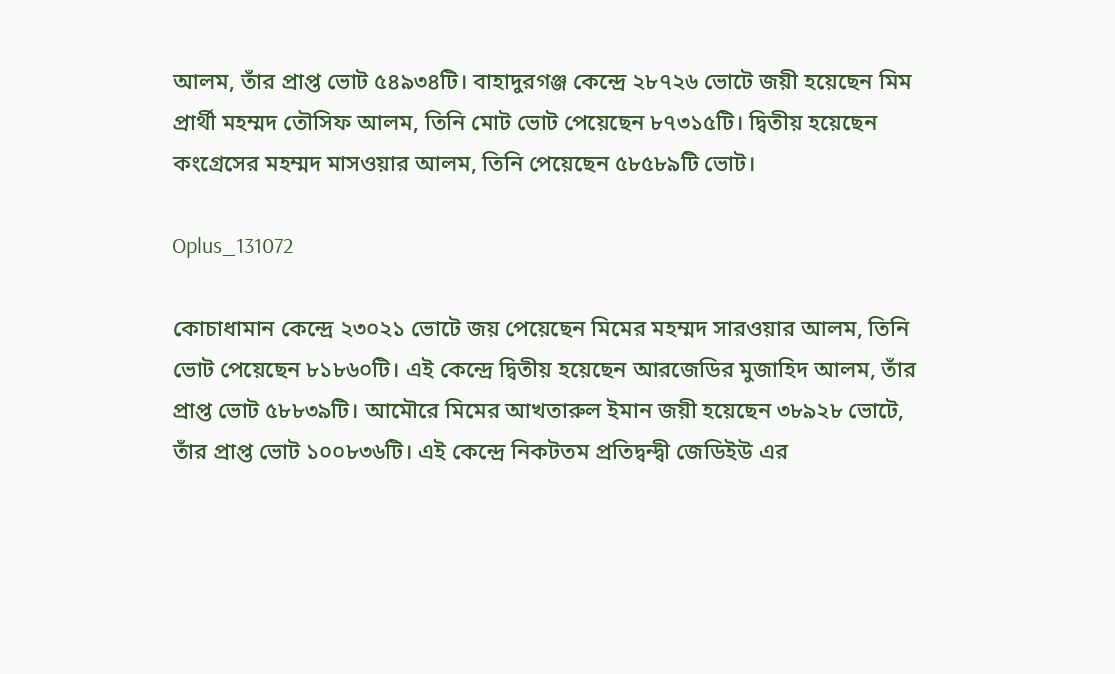আলম, তাঁর প্রাপ্ত ভোট ৫৪৯৩৪টি। বাহাদুরগঞ্জ কেন্দ্রে ২৮৭২৬ ভোটে জয়ী হয়েছেন মিম প্রার্থী মহম্মদ তৌসিফ আলম, তিনি মোট ভোট পেয়েছেন ৮৭৩১৫টি। দ্বিতীয় হয়েছেন কংগ্রেসের মহম্মদ মাসওয়ার আলম, তিনি পেয়েছেন ৫৮৫৮৯টি ভোট।

Oplus_131072

কোচাধামান কেন্দ্রে ২৩০২১ ভোটে জয় পেয়েছেন মিমের মহম্মদ সারওয়ার আলম, তিনি ভোট পেয়েছেন ৮১৮৬০টি। এই কেন্দ্রে দ্বিতীয় হয়েছেন আরজেডির মুজাহিদ আলম, তাঁর প্রাপ্ত ভোট ৫৮৮৩৯টি। আমৌরে মিমের আখতারুল ইমান জয়ী হয়েছেন ৩৮৯২৮ ভোটে, তাঁর প্রাপ্ত ভোট ১০০৮৩৬টি। এই কেন্দ্রে নিকটতম প্রতিদ্বন্দ্বী জেডিইউ এর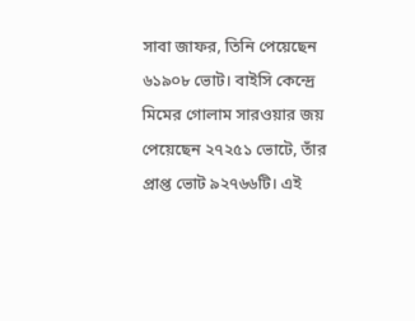সাবা জাফর, তিনি পেয়েছেন ৬১৯০৮ ভোট। বাইসি কেন্দ্রে মিমের গোলাম সারওয়ার জয় পেয়েছেন ২৭২৫১ ভোটে, তাঁর প্রাপ্ত ভোট ৯২৭৬৬টি। এই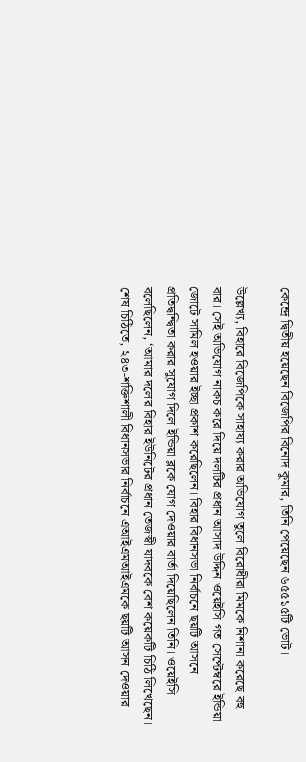কেন্দ্রে দ্বিতীয় হয়েছেন বিজেপির বিনোদ কুমার, তিনি পেয়েছেন ৬৫৫১৫টি ভোট।

উল্লেখ্য, বিহারে বিজেপিকে সাহায্য করার অভিযোগ তুলে বিরোধীরা মিমকে নিশানা করেছে বহু বার। সেই অভিযোগ নাকচ করে দিয়ে দলটির প্রধান আসাদ উদ্দিন ওয়েইসি গত সেপ্টেম্বরে ইন্ডিয়া জোটে সামিল হওয়ার ইচ্ছা প্রকাশ করেছিলেন। বিহার বিধানসভা নির্বাচনে ছয়টি আসনে প্রতিদ্বন্দ্বিতা করার সুযোগ দিলে ইন্ডিয়া ব্লকে যোগ দেওয়ার বার্তা দিয়েছিলেন তিনি। ওয়েইসি বলেছিলেন, ‘আমার দলের বিহার ইউনিটের প্রধান তেজস্বী যাদবকে বেশ কয়েকটি চিঠি লিখেছেন। শেষ চিঠিতে, ২৪৩-শক্তিশালী বিধানসভার নির্বাচনে এআইএমআইএমকে ছয়টি আসন দেওয়ার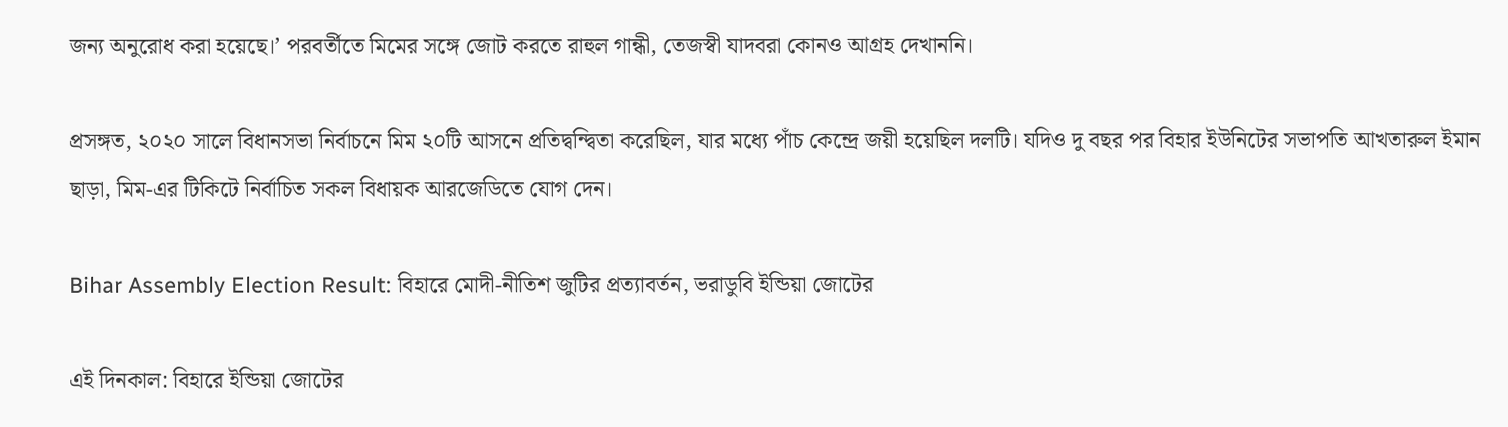জন্য অনুরোধ করা হয়েছে।’ পরবর্তীতে মিমের সঙ্গে জোট করতে রাহুল গান্ধী, তেজস্বী যাদবরা কোনও আগ্রহ দেখাননি।

প্রসঙ্গত, ২০২০ সালে বিধানসভা নির্বাচনে মিম ২০টি আসনে প্রতিদ্বন্দ্বিতা করেছিল, যার মধ্যে পাঁচ কেন্দ্রে জয়ী হয়েছিল দলটি। যদিও দু বছর পর বিহার ইউনিটের সভাপতি আখতারুল ইমান ছাড়া, মিম-এর টিকিটে নির্বাচিত সকল বিধায়ক আরজেডিতে যোগ দেন।

Bihar Assembly Election Result: বিহারে মোদী-নীতিশ জুটির প্রত্যাবর্তন, ভরাডুবি ইন্ডিয়া জোটের

এই দিনকাল: বিহারে ইন্ডিয়া জোটের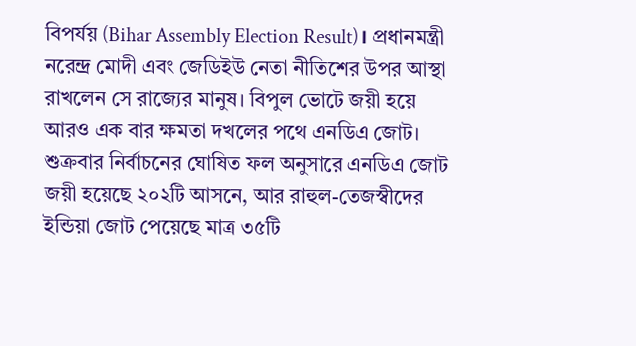বিপর্যয় (Bihar Assembly Election Result)। প্রধানমন্ত্রী নরেন্দ্র মোদী এবং জেডিইউ নেতা নীতিশের উপর আস্থা রাখলেন সে রাজ্যের মানুষ। বিপুল ভোটে জয়ী হয়ে আরও এক বার ক্ষমতা দখলের পথে এনডিএ জোট। শুক্রবার নির্বাচনের ঘোষিত ফল অনুসারে এনডিএ জোট জয়ী হয়েছে ২০২টি আসনে, আর রাহুল-তেজস্বীদের ইন্ডিয়া জোট পেয়েছে মাত্র ৩৫টি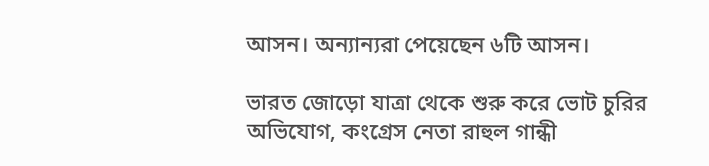আসন। অন্যান্যরা পেয়েছেন ৬টি আসন।

ভারত জোড়ো যাত্রা থেকে শুরু করে ভোট চুরির অভিযোগ, কংগ্রেস নেতা রাহুল গান্ধী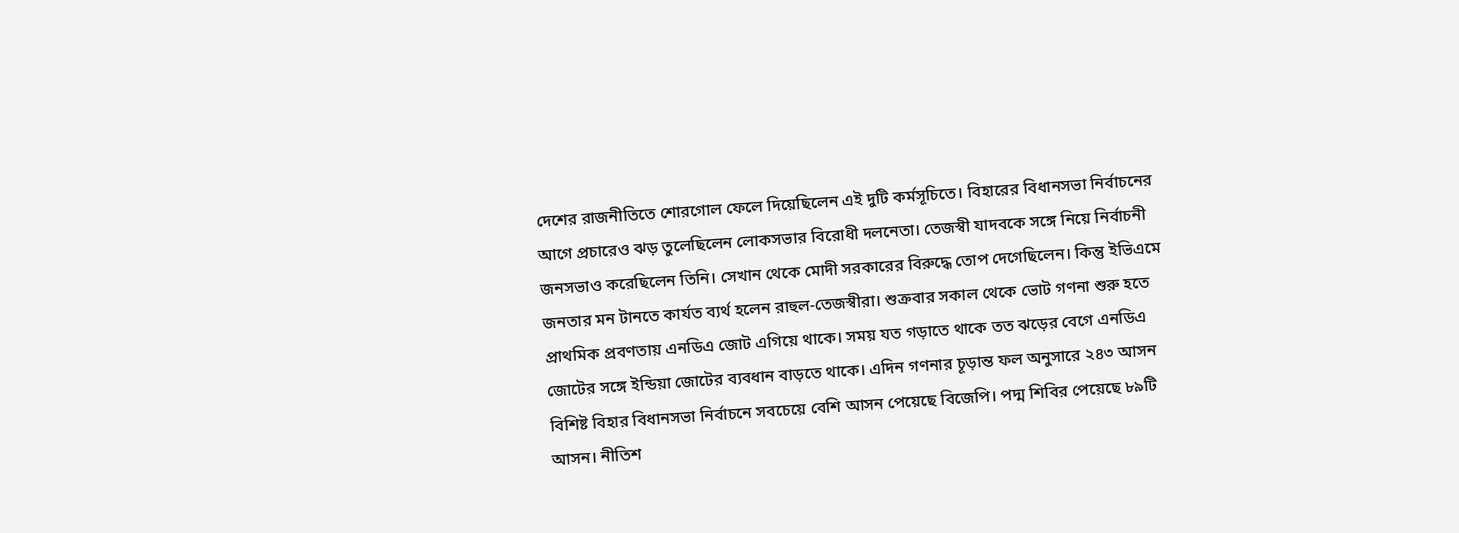দেশের রাজনীতিতে শোরগোল ফেলে দিয়েছিলেন এই দুটি কর্মসূচিতে। বিহারের বিধানসভা নির্বাচনের আগে প্রচারেও ঝড় তুলেছিলেন লোকসভার বিরোধী দলনেতা। তেজস্বী যাদবকে সঙ্গে নিয়ে নির্বাচনী জনসভাও করেছিলেন তিনি। সেখান থেকে মোদী সরকারের বিরুদ্ধে তোপ দেগেছিলেন। কিন্তু ইভিএমে জনতার মন টানতে কার্যত ব্যর্থ হলেন রাহুল-তেজস্বীরা। শুক্রবার সকাল থেকে ভোট গণনা শুরু হতে প্রাথমিক প্রবণতায় এনডিএ জোট এগিয়ে থাকে। সময় যত গড়াতে থাকে তত ঝড়ের বেগে এনডিএ জোটের সঙ্গে ইন্ডিয়া জোটের ব্যবধান বাড়তে থাকে। এদিন গণনার চূড়ান্ত ফল অনুসারে ২৪৩ আসন বিশিষ্ট বিহার বিধানসভা নির্বাচনে সবচেয়ে বেশি আসন পেয়েছে বিজেপি। পদ্ম শিবির পেয়েছে ৮৯টি আসন। নীতিশ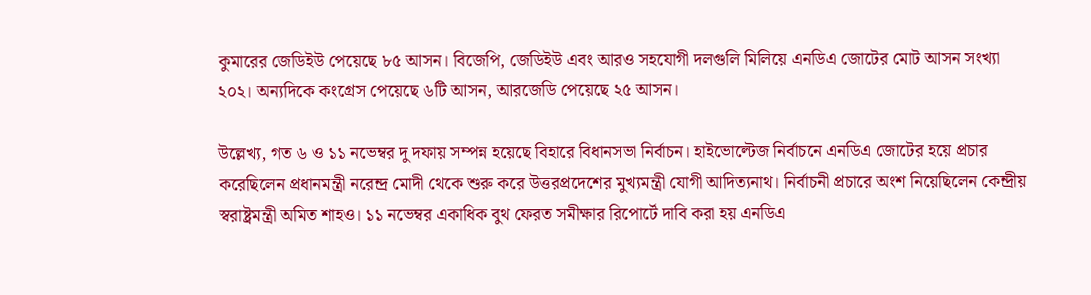কুমারের জেডিইউ পেয়েছে ৮৫ আসন। বিজেপি, জেডিইউ এবং আরও সহযোগী দলগুলি মিলিয়ে এনডিএ জোটের মোট আসন সংখ্যা ২০২। অন্যদিকে কংগ্রেস পেয়েছে ৬টি আসন, আরজেডি পেয়েছে ২৫ আসন।

উল্লেখ্য, গত ৬ ও ১১ নভেম্বর দু দফায় সম্পন্ন হয়েছে বিহারে বিধানসভা নির্বাচন। হাইভোল্টেজ নির্বাচনে এনডিএ জোটের হয়ে প্রচার করেছিলেন প্রধানমন্ত্রী নরেন্দ্র মোদী থেকে শুরু করে উত্তরপ্রদেশের মুখ্যমন্ত্রী যোগী আদিত্যনাথ। নির্বাচনী প্রচারে অংশ নিয়েছিলেন কেন্দ্রীয় স্বরাষ্ট্রমন্ত্রী অমিত শাহও। ১১ নভেম্বর একাধিক বুথ ফেরত সমীক্ষার রিপোর্টে দাবি করা হয় এনডিএ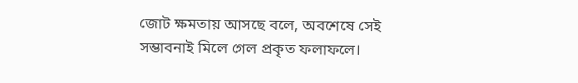জোট ক্ষমতায় আসছে বলে, অবশেষে সেই সম্ভাবনাই মিলে গেল প্রকৃত ফলাফলে।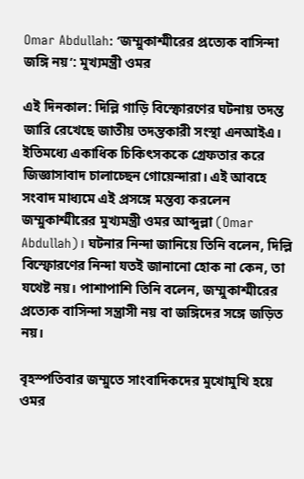Omar Abdullah: ‘জম্মুকাশ্মীরের প্রত্যেক বাসিন্দা জঙ্গি নয়’: মুখ্যমন্ত্রী ওমর

এই দিনকাল: দিল্লি গাড়ি বিস্ফোরণের ঘটনায় তদন্ত জারি রেখেছে জাতীয় তদন্তকারী সংস্থা এনআইএ। ইতিমধ্যে একাধিক চিকিৎসককে গ্রেফতার করে জিজ্ঞাসাবাদ চালাচ্ছেন গোয়েন্দারা। এই আবহে সংবাদ মাধ্যমে এই প্রসঙ্গে মন্তব্য করলেন জম্মুকাশ্মীরের মুখ্যমন্ত্রী ওমর আব্দুল্লা (Omar Abdullah)। ঘটনার নিন্দা জানিয়ে তিনি বলেন, দিল্লি বিস্ফোরণের নিন্দা যতই জানানো হোক না কেন, তা যথেষ্ট নয়। পাশাপাশি তিনি বলেন, জম্মুকাশ্মীরের প্রত্যেক বাসিন্দা সন্ত্রাসী নয় বা জঙ্গিদের সঙ্গে জড়িত নয়।

বৃহস্পতিবার জম্মুতে সাংবাদিকদের মুখোমুখি হয়ে ওমর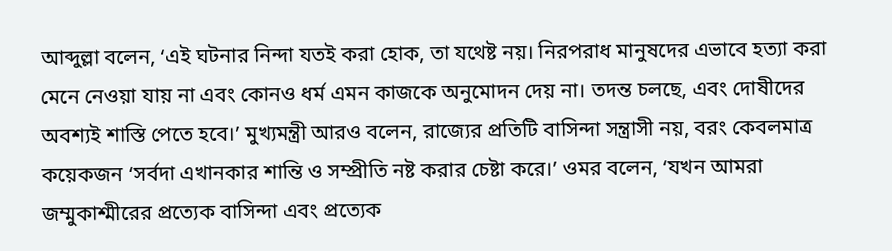আব্দুল্লা বলেন, ‘এই ঘটনার নিন্দা যতই করা হোক, তা যথেষ্ট নয়। নিরপরাধ মানুষদের এভাবে হত্যা করা মেনে নেওয়া যায় না এবং কোনও ধর্ম এমন কাজকে অনুমোদন দেয় না। তদন্ত চলছে, এবং দোষীদের অবশ্যই শাস্তি পেতে হবে।’ মুখ্যমন্ত্রী আরও বলেন, রাজ্যের প্রতিটি বাসিন্দা সন্ত্রাসী নয়, বরং কেবলমাত্র কয়েকজন ‘সর্বদা এখানকার শান্তি ও সম্প্রীতি নষ্ট করার চেষ্টা করে।’ ওমর বলেন, ‘যখন আমরা জম্মুকাশ্মীরের প্রত্যেক বাসিন্দা এবং প্রত্যেক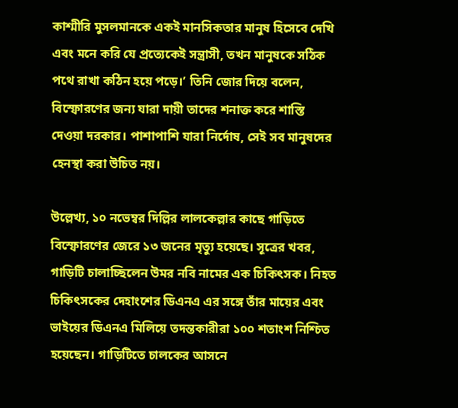কাশ্মীরি মুসলমানকে একই মানসিকতার মানুষ হিসেবে দেখি এবং মনে করি যে প্রত্যেকেই সন্ত্রাসী, তখন মানুষকে সঠিক পথে রাখা কঠিন হয়ে পড়ে।’ তিনি জোর দিয়ে বলেন, বিস্ফোরণের জন্য যারা দায়ী তাদের শনাক্ত করে শাস্তি দেওয়া দরকার। পাশাপাশি যারা নির্দোষ, সেই সব মানুষদের হেনস্থা করা উচিত নয়।

উল্লেখ্য, ১০ নভেম্বর দিল্লির লালকেল্লার কাছে গাড়িতে বিস্ফোরণের জেরে ১৩ জনের মৃত্যু হয়েছে। সূত্রের খবর, গাড়িটি চালাচ্ছিলেন উমর নবি নামের এক চিকিৎসক। নিহত চিকিৎসকের দেহাংশের ডিএনএ এর সঙ্গে তাঁর মায়ের এবং ভাইয়ের ডিএনএ মিলিয়ে তদন্তকারীরা ১০০ শতাংশ নিশ্চিত হয়েছেন। গাড়িটিতে চালকের আসনে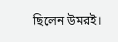ছিলেন উমরই।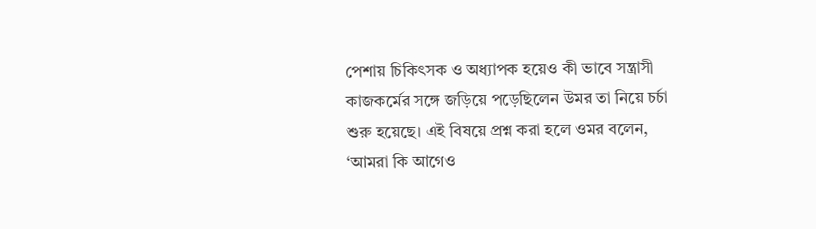পেশায় চিকিৎসক ও অধ্যাপক হয়েও কী ভাবে সন্ত্রাসী কাজকর্মের সঙ্গে জড়িয়ে পড়েছিলেন উমর তা নিয়ে চর্চা শুরু হয়েছে। এই বিষয়ে প্রশ্ন করা হলে ওমর বলেন, ‘আমরা কি আগেও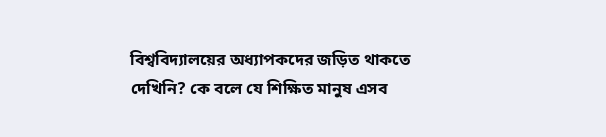বিশ্ববিদ্যালয়ের অধ্যাপকদের জড়িত থাকতে দেখিনি? কে বলে যে শিক্ষিত মানুষ এসব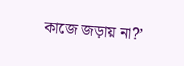কাজে জড়ায় না?’